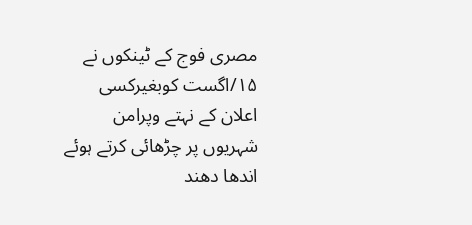مصری فوج کے ٹینکوں نے ۱۵/اگست کوبغیرکسی اعلان کے نہتے وپرامن شہریوں پر چڑھائی کرتے ہوئے اندھا دھند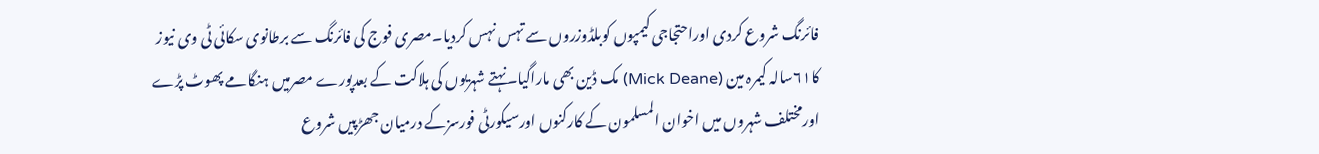فائرنگ شروع کردی اوراحتجاجی کیمپوں کوبلڈوزروں سے تہس نہس کردیا۔مصری فوج کی فائرنگ سے برطانوی سکائی ٹی وی نیوز کا۶۱سالہ کیمرہ مین (Mick Deane) مک ڈین بھی ماراگیا۔نہتے شہریوں کی ہلاکت کے بعدپورے مصرمیں ہنگامے پھوٹ پڑے اورمختلف شہروں میں اخوان المسلمون کے کارکنوں اورسیکورٹی فورسزکے درمیان جھڑپیں شروع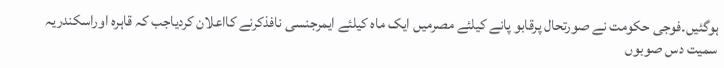ہوگئیں۔فوجی حکومت نے صورتحال پرقابو پانے کیلئے مصرمیں ایک ماہ کیلئے ایمرجنسی نافذکرنے کااعلان کردیاجب کہ قاہرہ اوراسکندریہ سمیت دس صوبوں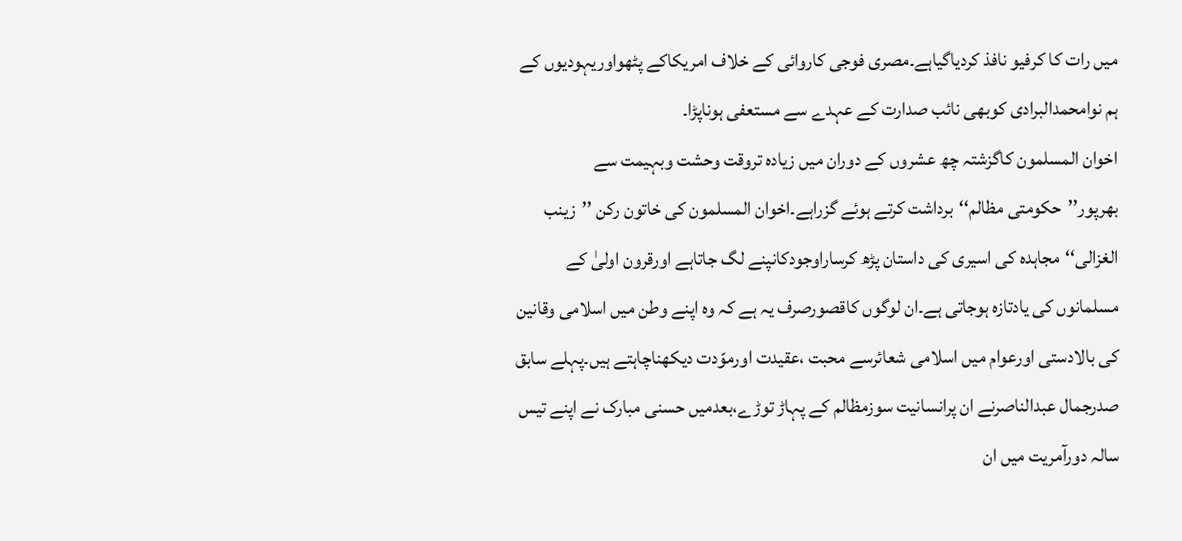میں رات کا کرفیو نافذ کردیاگیاہے۔مصری فوجی کاروائی کے خلاف امریکاکے پٹھواوریہودیوں کے ہم نوامحمدالبرادی کوبھی نائب صدارت کے عہدے سے مستعفی ہوناپڑا۔
اخوان المسلمون کاگزشتہ چھ عشروں کے دوران میں زیادہ تروقت وحشت وبہیمت سے بھرپور’’حکومتی مظالم‘‘برداشت کرتے ہوئے گزراہے۔اخوان المسلمون کی خاتون رکن ’’زینب الغزالی‘‘مجاہدہ کی اسیری کی داستان پڑھ کرساراوجودکانپنے لگ جاتاہے اورقرون اولیٰ کے مسلمانوں کی یادتازہ ہوجاتی ہے۔ان لوگوں کاقصورصرف یہ ہے کہ وہ اپنے وطن میں اسلامی وقانین کی بالادستی اورعوام میں اسلامی شعائرسے محبت ،عقیدت اورموّدت دیکھناچاہتے ہیں۔پہلے سابق صدرجمال عبدالناصرنے ان پرانسانیت سوزمظالم کے پہاڑ توڑے،بعدمیں حسنی مبارک نے اپنے تیس سالہ دورآمریت میں ان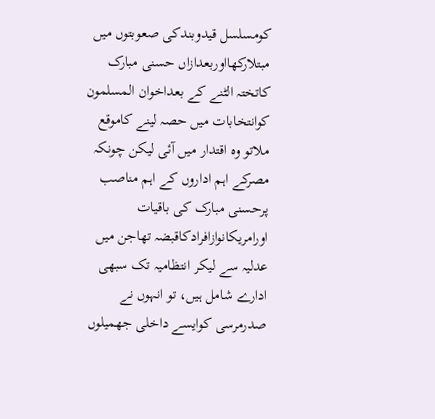کومسلسل قیدوبندکی صعوبتوں میں مبتلارکھااوربعدازاں حسنی مبارک کاتختہ الٹنے کے بعداخوان المسلمون کوانتخابات میں حصہ لینے کاموقع ملاتو وہ اقتدار میں آئی لیکن چونکہ مصرکے اہم اداروں کے اہم مناصب پرحسنی مبارک کی باقیات اورامریکانوازافرادکاقبضہ تھاجن میں عدلیہ سے لیکر انتظامیہ تک سبھی ادارے شامل ہیں، تو انہوں نے صدرمرسی کوایسے داخلی جھمیلوں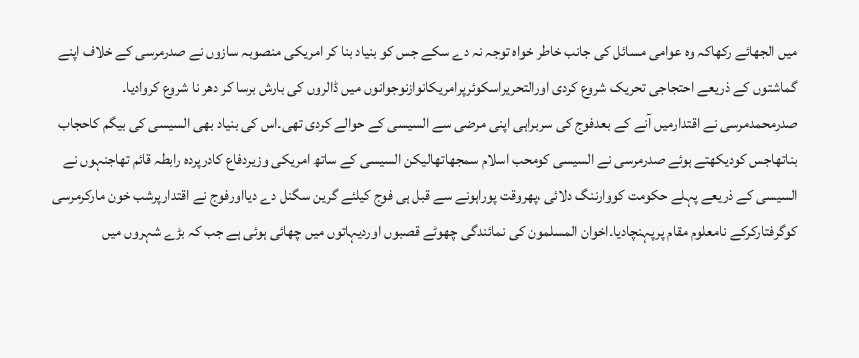میں الجھائے رکھاکہ وہ عوامی مسائل کی جانب خاطر خواہ توجہ نہ دے سکے جس کو بنیاد بنا کر امریکی منصوبہ سازوں نے صدرمرسی کے خلاف اپنے گماشتوں کے ذریعے احتجاجی تحریک شروع کردی اورالتحریراسکوئرپرامریکانوازنوجوانوں میں ڈالروں کی بارش برسا کر دھر نا شروع کروادیا۔
صدرمحمدمرسی نے اقتدارمیں آنے کے بعدفوج کی سربراہی اپنی مرضی سے السیسی کے حوالے کردی تھی۔اس کی بنیاد بھی السیسی کی بیگم کاحجاب بناتھاجس کودیکھتے ہوئے صدرمرسی نے السیسی کومحب اسلام سمجھاتھالیکن السیسی کے ساتھ امریکی وزیردفاع کادرپردہ رابطہ قائم تھاجنہوں نے السیسی کے ذریعے پہلے حکومت کووارننگ دلائی ،پھروقت پوراہونے سے قبل ہی فوج کیلئے گرین سگنل دے دیااورفوج نے اقتدارپرشب خون مارکرمرسی کوگرفتارکرکے نامعلوم مقام پرپہنچادیا۔اخوان المسلمون کی نمائندگی چھوٹے قصبوں اوردیہاتوں میں چھائی ہوئی ہے جب کہ بڑے شہروں میں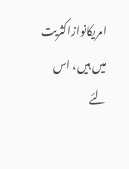امریکانوازاکثریت میں ہیں، اس لئے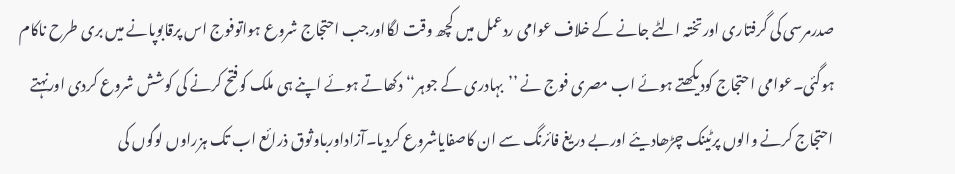صدرمرسی کی گرفتاری اورتختہ الٹے جانے کے خلاف عوامی ردعمل میں کچھ وقت لگااورجب احتجاج شروع ہواتوفوج اس پرقابوپانے میں بری طرح ناکام ہوگئی۔عوامی احتجاج کودیکھتے ہوئے اب مصری فوج نے ’’بہادری کے جوہر‘‘دکھاتے ہوئے اپنے ہی ملک کوفتح کرنے کی کوشش شروع کردی اورنہتے احتجاج کرنے والوں پرٹینک چڑھادیئے اوربے دریغ فائرنگ سے ان کاصفایاشروع کردیا۔آزاداورباوثوق ذرائع اب تک ہزراوں لوگوں کی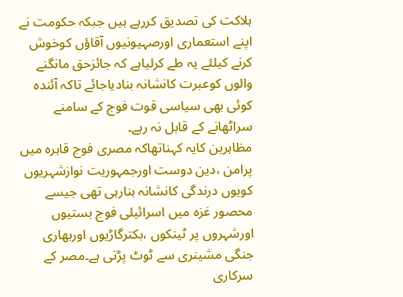ہلاکت کی تصدیق کررہے ہیں جبکہ حکومت نے اپنے استعماری اورصہیونیوں آقاؤں کوخوش کرنے کیلئے یہ طے کرلیاہے کہ جائزحق مانگنے والوں کوعبرت کانشانہ بنادیاجائے تاکہ آئندہ کوئی بھی سیاسی قوت فوج کے سامنے سراٹھانے کے قابل نہ رہے۔
مظاہرین کایہ کہناتھاکہ مصری فوج قاہرہ میں پرامن ،دین دوست اورجمہوریت نوازشہریوں کویوں درندگی کانشانہ بنارہی تھی جیسے محصور غزہ میں اسرائیلی فوج بستیوں اورشہروں پر ٹینکوں ،بکترگاڑیوں اوربھاری جنگی مشینری سے ٹوٹ پڑتی ہے۔مصر کے سرکاری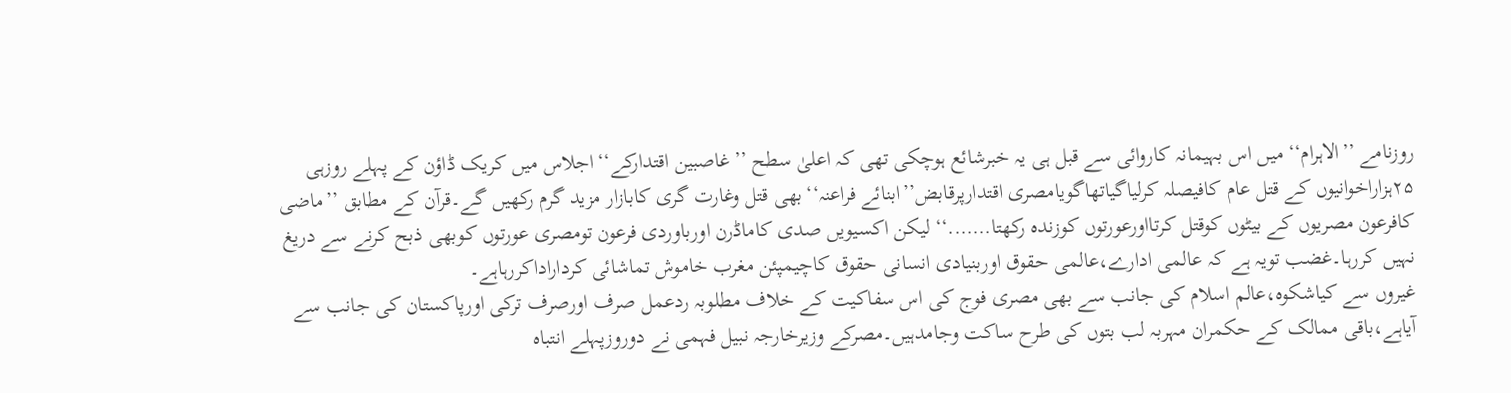روزنامے ’’الاہرام‘‘ میں اس بہیمانہ کاروائی سے قبل ہی یہ خبرشائع ہوچکی تھی کہ اعلیٰ سطح ’’غاصبین اقتدارکے‘‘اجلاس میں کریک ڈاؤن کے پہلے روزہی ۲۵ہزاراخوانیوں کے قتل عام کافیصلہ کرلیاگیاتھاگویامصری اقتدارپرقابض’’ابنائے فراعنہ‘‘بھی قتل وغارت گری کابازار مزید گرم رکھیں گے۔قرآن کے مطابق ’’ماضی کافرعون مصریوں کے بیٹوں کوقتل کرتااورعورتوں کوزندہ رکھتا…….‘‘ لیکن اکسیویں صدی کاماڈرن اورباوردی فرعون تومصری عورتوں کوبھی ذبح کرنے سے دریغ نہیں کررہا۔غضب تویہ ہے کہ عالمی ادارے،عالمی حقوق اوربنیادی انسانی حقوق کاچیمپئن مغرب خاموش تماشائی کرداراداکررہاہے۔
غیروں سے کیاشکوہ،عالم اسلام کی جانب سے بھی مصری فوج کی اس سفاکیت کے خلاف مطلوبہ ردعمل صرف اورصرف ترکی اورپاکستان کی جانب سے آیاہے،باقی ممالک کے حکمران مہربہ لب بتوں کی طرح ساکت وجامدہیں۔مصرکے وزیرخارجہ نبیل فہمی نے دوروزپہلے انتباہ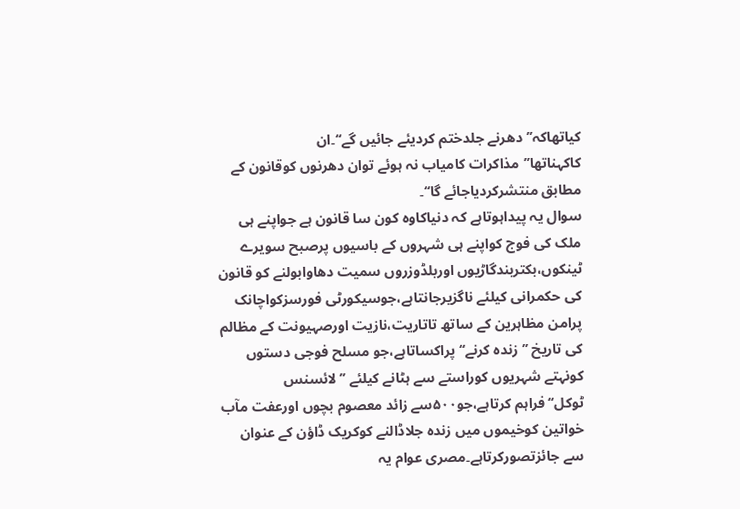کیاتھاکہ’’دھرنے جلدختم کردیئے جائیں گے‘‘۔ان کاکہناتھا’’مذاکرات کامیاب نہ ہوئے توان دھرنوں کوقانون کے مطابق منتشرکردیاجائے گا‘‘۔
سوال یہ پیداہوتاہے کہ دنیاکاوہ کون سا قانون ہے جواپنے ہی ملک کی فوج کواپنے ہی شہروں کے باسیوں پرصبح سویرے ٹینکوں،بکتربندگاڑیوں اوربلڈوزروں سمیت دھاوابولنے کو قانون کی حکمرانی کیلئے ناگزیرجانتاہے،جوسیکورٹی فورسزکواچانک پرامن مظاہرین کے ساتھ تاتاریت،نازیت اورصہیونت کے مظالم کی تاریخ ’’زندہ کرنے‘‘پراکساتاہے،جو مسلح فوجی دستوں کونہتے شہریوں کوراستے سے ہٹانے کیلئے ’’لائسنس ٹوکل‘‘فراہم کرتاہے،جو۵۰۰سے زائد معصوم بچوں اورعفت مآب خواتین کوخیموں میں زندہ جلاڈالنے کوکریک ڈاؤن کے عنوان سے جائزتصورکرتاہے۔مصری عوام یہ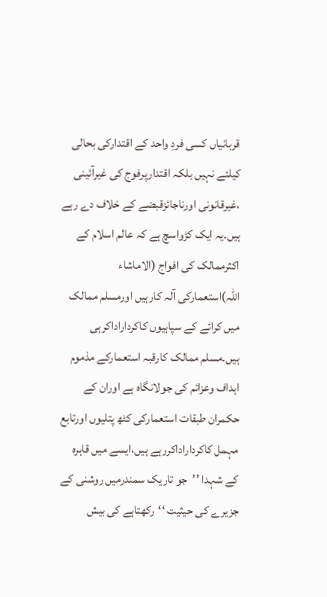قربانیاں کسی فردِ واحد کے اقتدارکی بحالی کیلئے نہیں بلکہ اقتدارپرفوج کی غیرآئینی ،غیرقانونی اورناجائزقبضے کے خلاف دے رہے ہیں۔یہ ایک کڑواسچ ہے کہ عالم اسلام کے اکثرممالک کی افواج (الاماشاء اللہ)استعمارکی آلہ کارہیں اورمسلم ممالک میں کرائے کے سپاہیوں کاکرداراداکرہی ہیں۔مسلم ممالک کارقبہ استعمارکے مذموم اہداف وعزائم کی جولانگاہ ہے اوران کے حکمران طبقات استعمارکی کٹھ پتلیوں اورتابع مہمل کاکرداراداکررہے ہیں،ایسے میں قاہرہ کے شہدا ’’جو تاریک سمندرمیں روشنی کے جزیرے کی حیثیت ‘‘رکھتاہے کی بیش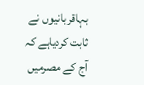بہاقربانیوں نے ثابت کردیاہے کہ آج کے مصرمیں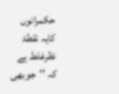حکمرانوں کایہ نقطۂ نظرغلط ہے کہ ’’جوبھی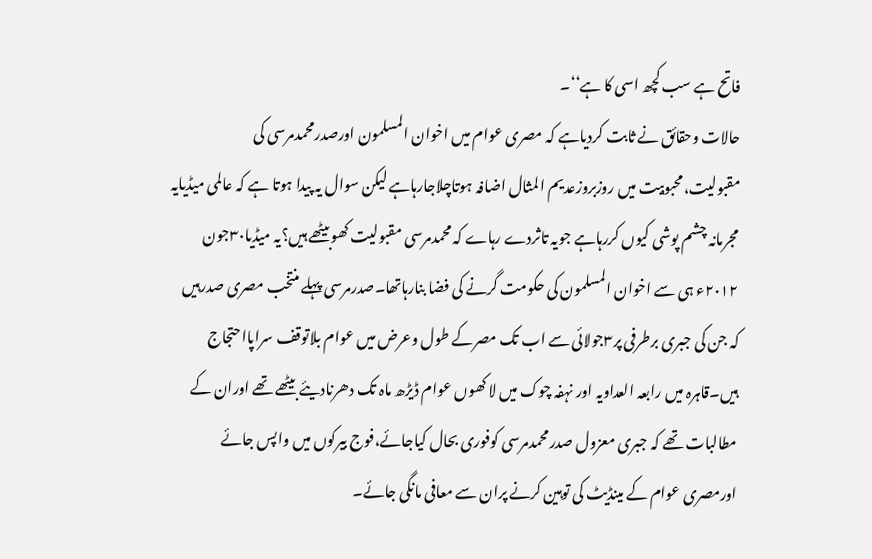فاتح ہے سب کچھ اسی کا ہے‘‘۔
حالات وحقائق نے ثابت کردیاہے کہ مصری عوام میں اخوان المسلمون اورصدرمحمدمرسی کی مقبولیت،محبوبیت میں روزبروزعدیم المثال اضافہ ہوتاچلاجارہاہے لیکن سوال یہ پیدا ہوتا ہے کہ عالمی میڈیایہ مجرمانہ چشم پوشی کیوں کررہاہے جویہ تاثردے رہاے کہ محمدمرسی مقبولیت کھوبیٹھے ہیں؟یہ میڈیا۳۰جون ۲۰۱۲ء ہی سے اخوان المسلمون کی حکومت گرنے کی فضا بنارہاتھا۔صدرمرسی پہلے منتخب مصری صدرہیں کہ جن کی جبری برطرفی پر۳جولائی سے اب تک مصرکے طول وعرض میں عوام بلاتوقف سراپااحتجاج ہیں۔قاہرہ میں رابعہ العداویہ اور نہفہ چوک میں لا کھوں عوام ڈیڑھ ماہ تک دھرنادیئے بیٹھے تھے اوران کے مطالبات تھے کہ جبری معزول صدرمحمدمرسی کوفوری بحال کیاجائے،فوج بیرکوں میں واپس جائے اورمصری عوام کے مینڈیٹ کی توہین کرنے پران سے معافی مانگی جائے۔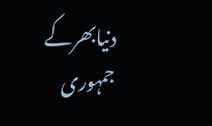دنیابھرکے جمہوری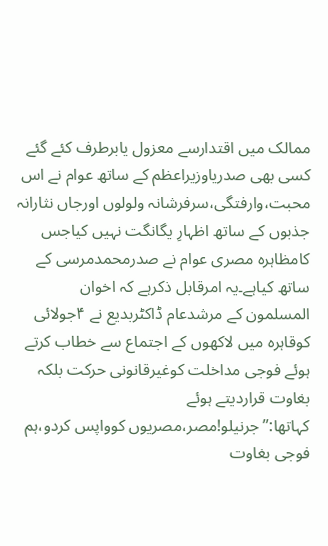ممالک میں اقتدارسے معزول یابرطرف کئے گئے کسی بھی صدریاوزیراعظم کے ساتھ عوام نے اس محبت،وارفتگی،سرفرشانہ ولولوں اورجاں نثارانہ جذبوں کے ساتھ اظہارِ یگانگت نہیں کیاجس کامظاہرہ مصری عوام نے صدرمحمدمرسی کے ساتھ کیاہے۔یہ امرقابل ذکرہے کہ اخوان المسلمون کے مرشدعام ڈاکٹربدیع نے ۴جولائی کوقاہرہ میں لاکھوں کے اجتماع سے خطاب کرتے ہوئے فوجی مداخلت کوغیرقانونی حرکت بلکہ بغاوت قراردیتے ہوئے کہاتھا:’’جرنیلو!مصر،مصریوں کوواپس کردو،ہم فوجی بغاوت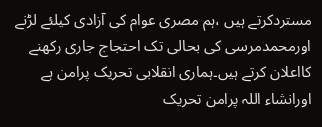مستردکرتے ہیں ،ہم مصری عوام کی آزادی کیلئے لڑنے اورمحمدمرسی کی بحالی تک احتجاج جاری رکھنے کااعلان کرتے ہیں۔ہماری انقلابی تحریک پرامن ہے اورانشاء اللہ پرامن تحریک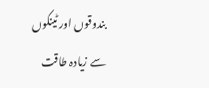بندوقوں اور ٹینکوں سے زیادہ طاقت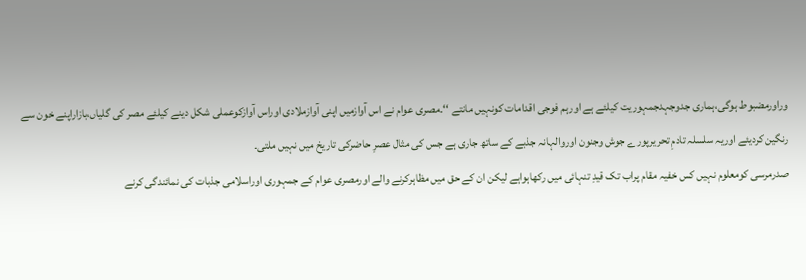وراورمضبوط ہوگی،ہماری جدوجہدجمہوریت کیلئے ہے اورہم فوجی اقدامات کونہیں مانتے ‘‘۔مصری عوام نے اس آوازمیں اپنی آوازملادی اوراس آوازکوعملی شکل دینے کیلئے مصر کی گلیاں،بازاراپنے خون سے رنگین کردیئے اوریہ سلسلہ تادمِ تحریرپورے جوش وجنون اوروالہانہ جذبے کے ساتھ جاری ہے جس کی مثال عصرِ حاضرکی تاریخ میں نہیں ملتی۔
صدرمرسی کومعلوم نہیں کس خفیہ مقام پراب تک قیدِ تنہائی میں رکھاہواہے لیکن ان کے حق میں مظاہرکرنے والے اورمصری عوام کے جمہوری اوراسلامی جذبات کی نمائندگی کرنے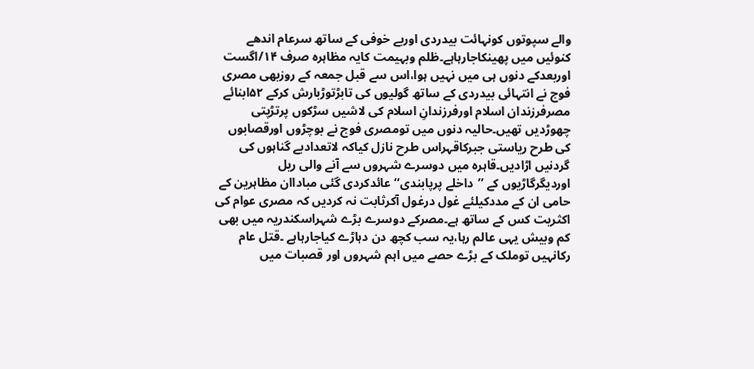والے سپوتوں کونہائت بیدردی اوربے خوفی کے ساتھ سرعام اندھے کنوئیں میں پھینکاجارہاہے۔ظلم وبہیمت کایہ مظاہرہ صرف ۱۴/اگست اوربعدکے دنوں ہی میں نہیں ہوا،اس سے قبل جمعہ کے روزبھی مصری فوج نے انتہائی بیدردی کے ساتھ گولیوں کی تابڑتوڑبارش کرکے ۵۲ابنائے مصرفرزندان اسلام اورفرزندانِ اسلام کی لاشیں سڑکوں پرتڑپتی چھوڑدیں تھیں۔حالیہ دنوں میں تومصری فوج نے بوچڑوں اورقصابوں کی طرح ریاستی جبرکاقہراس طرح نازل کیاکہ لاتعدادبے گناہوں کی گردنیں اڑادیں۔قاہرہ میں دوسرے شہروں سے آنے والی ریل اوردیگرگاڑیوں کے ’’داخلے پرپابندی‘‘عائدکردی گئی مباداان مظاہرین کے حامی ان کے مددکیلئے غول درغول آکرثابت نہ کردیں کہ مصری عوام کی اکثریت کس کے ساتھ ہے۔مصرکے دوسرے بڑے شہراسکندریہ میں بھی کم وبیش یہی عالم رہا،یہ سب کچھ دن دہاڑے کیاجارہاہے ۔قتل عام رکانہیں توملک کے بڑے حصے میں اہم شہروں اور قصبات میں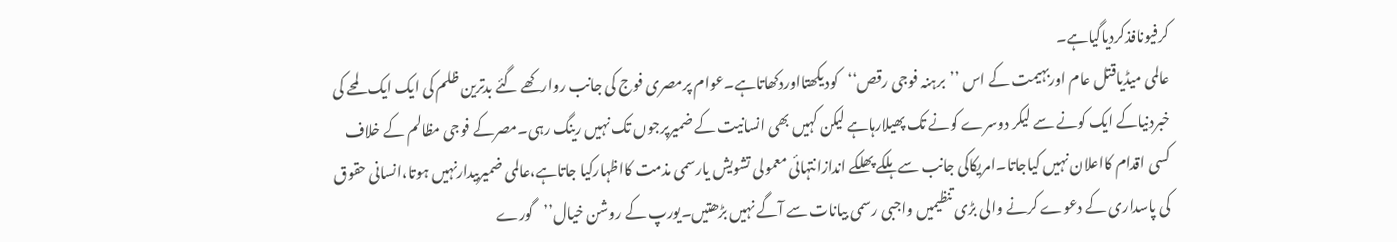کرفیونافذکردیاگیاہے۔
عالمی میڈیاقتل عام اوربہیمت کے اس ’’برہنہ فوجی رقص‘‘کودیکھتااوردکھاتاہے۔عوام پرمصری فوج کی جانب روارکھے گئے بدترین ظلم کی ایک ایک لمحے کی خبردنیاکے ایک کونے سے لیکر دوسرے کونے تک پھیلارہاہے لیکن کہیں بھی انسانیت کے ضمیرپرجوں تک نہیں رینگ رہی۔مصرکے فوجی مظالم کے خلاف کسی اقدام کااعلان نہیں کیاجاتا۔امریکاکی جانب سے ہلکے پھلکے اندازانتہائی معمولی تشویش یارسمی مذمت کااظہارکیا جاتاہے،عالمی ضمیربیدارنہیں ہوتا،انسانی حقوق کی پاسداری کے دعوے کرنے والی بڑی تنظیمیں واجبی رسمی بیانات سے آگے نہیں بڑھتیں۔یورپ کے روشن خیال’’گورے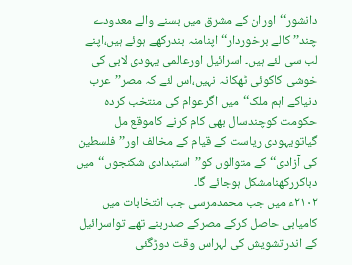دانشور‘‘اوران کے مشرق میں بسنے والے معدودے چند’’کالے برخوردار‘‘اپنامنہ بندرکھے ہوئے ہیں،اپنے لب سی لئے ہیں۔ اسرائیل اورعالمی یہودی لابی کی خوشی کاکوئی ٹھکانہ نہیں،اس لئے کہ مصر’’عرب دنیاکے اہم ملک‘‘میں اگرعوام کی منتخب کردہ حکومت کوچندسال بھی کام کرنے کاموقع مل گیاتویہودی ریاست کے قیام کے مخالف اور’’فلسطین کی آزادی‘‘کے متوالوں کو’’استبدادی شکنجوں‘‘میں دباکررکھنامشکل ہوجائے گا۔
۲۱۰۲ء میں جب محمدمرسی جب انتخابات میں کامیابی حاصل کرکے مصرکے صدربنے تھے تواسرائیل کے اندرتشویش کی لہراس وقت دوڑگئی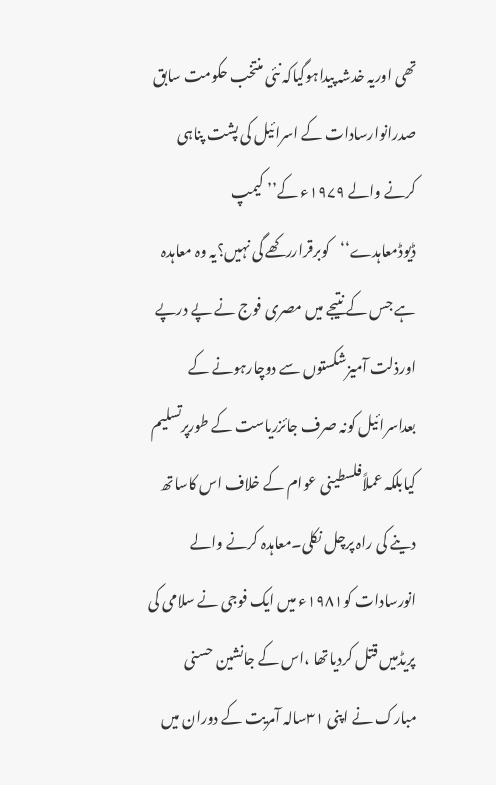تھی اوریہ خدشہ پیداہوگیاکہ نئی منتخب حکومت سابق صدرانوارسادات کے اسرائیل کی پشت پناہی کرنے والے ۱۹۷۹ء کے’’ کیمپ ڈیوڈمعاہدے‘‘کوبرقراررکھے گی نہیں؟یہ وہ معاہدہ ہے جس کے نتیجے میں مصری فوج نے پے درپے اورذلت آمیزشکستوں سے دوچارہونے کے بعداسرائیل کونہ صرف جائزریاست کے طورپرتسلیم کیابلکہ عملاًفلسطینی عوام کے خلاف اس کاساتھ دینے کی راہ پرچل نکلی۔معاہدہ کرنے والے انورسادات کو۱۹۸۱ء میں ایک فوجی نے سلامی کی پریڈمیں قتل کردیاتھا ،اس کے جانشین حسنی مبارک نے اپنی ۳۱سالہ آمریت کے دوران میں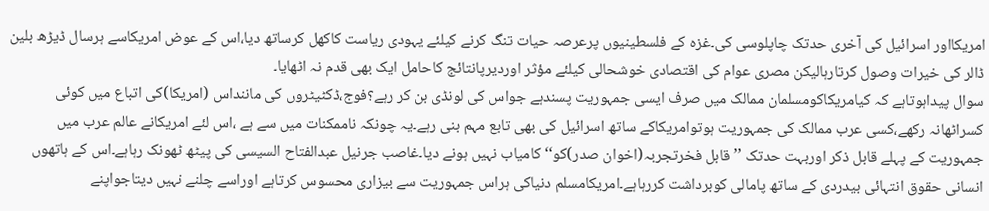امریکااور اسرائیل کی آخری حدتک چاپلوسی کی۔غزہ کے فلسطینیوں پرعرصہ حیات تنگ کرنے کیلئے یہودی ریاست کاکھل کرساتھ دیا،اس کے عوض امریکاسے ہرسال ڈیڑھ بلین ڈالر کی خیرات وصول کرتارہالیکن مصری عوام کی اقتصادی خوشحالی کیلئے مؤثر اوردیرپانتائج کاحامل ایک بھی قدم نہ اٹھایا۔
سوال پیداہوتاہے کہ کیامریکاکومسلمان ممالک میں صرف ایسی جمہوریت پسندہے جواس کی لونڈی بن کر رہے؟فوج،ڈکٹیٹروں کی ماننداس (امریکا)کی اتباع میں کوئی کسراٹھانہ رکھے،کسی عرب ممالک کی جمہوریت ہوتوامریکاکے ساتھ اسرائیل کی بھی تابع مہم بنی رہے۔یہ چونکہ ناممکنات میں سے ہے ،اس لئے امریکانے عالم عرب میں جمہوریت کے پہلے قابل ذکر اوربہت حدتک ’’قابل فخرتجربہ(اخوان صدر)کو‘‘کامیاب نہیں ہونے دیا۔غاصب جرنیل عبدالفتاح السیسی کی پیٹھ ٹھونک رہاہے۔اس کے ہاتھوں انسانی حقوق انتہائی بیدردی کے ساتھ پامالی کوبرداشت کررہاہے۔امریکامسلم دنیاکی ہراس جمہوریت سے بیزاری محسوس کرتاہے اوراسے چلنے نہیں دیتاجواپنے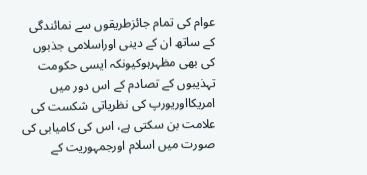عوام کی تمام جائزطریقوں سے نمائندگی کے ساتھ ان کے دینی اوراسلامی جذبوں کی بھی مظہرہوکیونکہ ایسی حکومت تہذیبوں کے تصادم کے اس دور میں امریکااوریورپ کی نظریاتی شکست کی علامت بن سکتی ہے، اس کی کامیابی کی صورت میں اسلام اورجمہوریت کے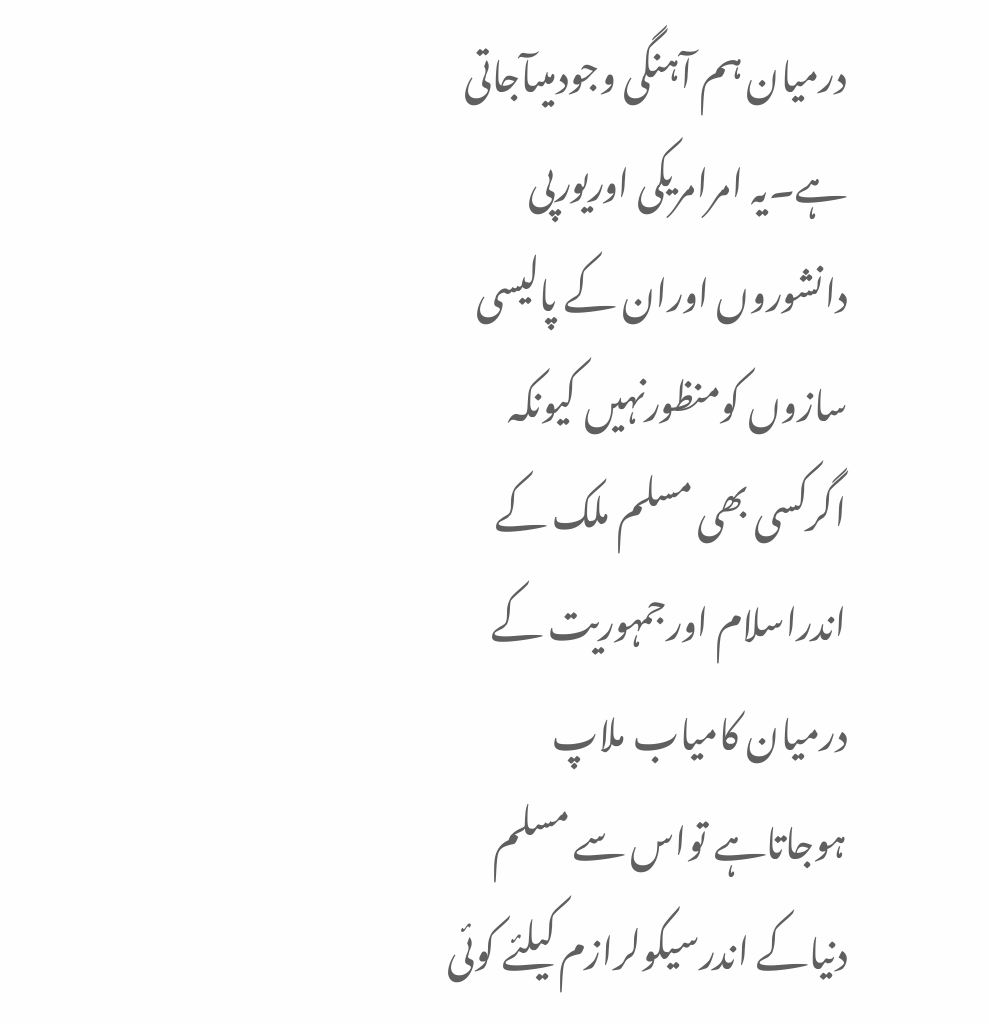درمیان ہم آہنگی وجودمیںآجاتی ہے۔یہ امرامریکی اوریورپی دانشوروں اوران کے پالیسی سازوں کومنظورنہیں کیونکہ اگرکسی بھی مسلم ملک کے اندراسلام اورجمہوریت کے درمیان کامیاب ملاپ ہوجاتاہے تواس سے مسلم دنیاکے اندرسیکولرازم کیلئے کوئی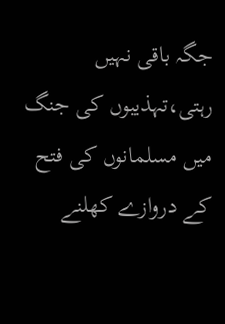جگہ باقی نہیں رہتی،تہذیبوں کی جنگ میں مسلمانوں کی فتح کے دروازے کھلنے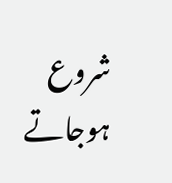شروع ہوجاتے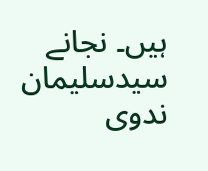ہیں۔ نجانے سیدسلیمان ندوی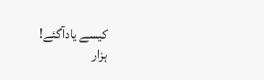کیسے یادآگئے!
ہزار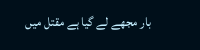بار مجھے لے گیا ہے مقتل میں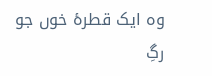وہ ایک قطرۂ خوں جو رگِ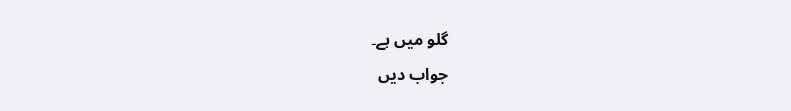گلو میں ہے۔
جواب دیں